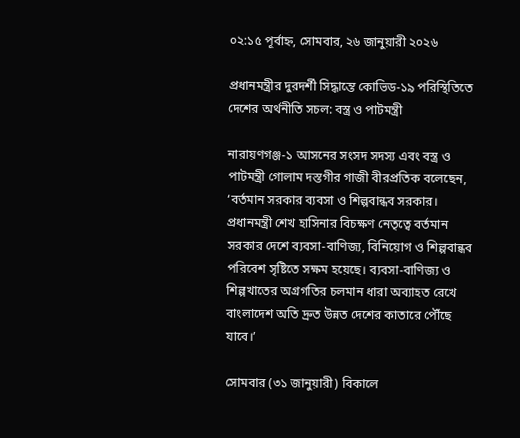০২:১৫ পূর্বাহ্ন, সোমবার, ২৬ জানুয়ারী ২০২৬

প্রধানমন্ত্রীর দুরদর্শী সিদ্ধান্তে কোভিড-১৯ পরিস্থিতি‌তে দেশের অর্থনীতি সচল: বস্ত্র ও পাটমন্ত্রী

নারায়ণগঞ্জ-১ আসনের সংসদ সদস্য এবং বস্ত্র ও পাটমন্ত্রী গোলাম দস্তগীর গাজী বীরপ্রতিক বলেছেন, ‘বর্তমান সরকার ব্যবসা ও শিল্পবান্ধব সরকার। প্রধানমন্ত্রী শেখ হাসিনার বিচক্ষণ নেতৃত্বে বর্তমান সরকার দেশে ব্যবসা-বাণিজ্য, বিনিয়োগ ও শিল্পবান্ধব পরিবেশ সৃষ্টিতে সক্ষম হয়েছে। ব্যবসা-বাণিজ্য ও শিল্পখাতের অগ্রগতির চলমান ধারা অব্যাহত রেখে বাংলাদেশ অতি দ্রুত উন্নত দেশের কাতারে পৌঁছে যাবে।’

সোমবার (৩১ জানুয়ারী) বিকা‌লে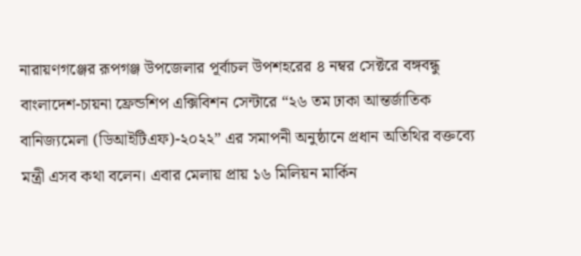নারায়ণগঞ্জের রূপগঞ্জ উপজেলার পূর্বাচল উপশহ‌রের ৪ নম্বর সেক্ট‌রে বঙ্গবন্ধু বাংলা‌দেশ-চায়না ‌ফ্রেন্ড‌শিপ এ‌ক্সি‌বিশন সেন্টারে “২৬ তম ঢাকা আন্তর্জা‌তিক বা‌নিজ্য‌মেলা (ডিআই‌টিএফ)-২০২২” এর সমাপনী অনুষ্ঠা‌নে প্রধান অ‌তি‌থির বক্ত‌ব্যে মন্ত্রী এসব কথা ব‌লেন। এবার মেলায় প্রায় ১৬ মিলিয়ন মার্কিন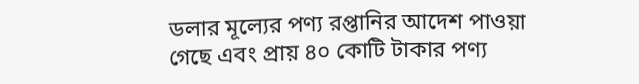ডলার মূল্যের পণ্য রপ্তানির আদেশ পাওয়া গেছে এবং প্রায় ৪০ কোটি টাকার পণ্য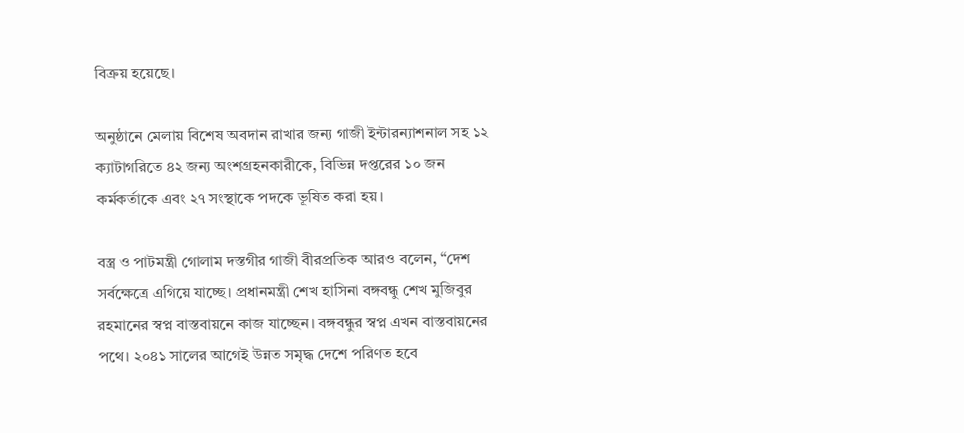বিক্রয় হয়েছে।

অনুষ্ঠানে মেলায় বিশেষ অবদান রাখার জন্য গাজী ইন্টারন্যাশনাল সহ ১২ ক্যাটাগরিতে ৪২ জন্য অংশগ্রহনকারীকে, বিভিন্ন দপ্তরের ১০ জন কর্মকর্তাকে এবং ২৭ সংস্থাকে পদকে ভূষিত করা হয়।

বস্ত্র ও পাটমন্ত্রী গোলাম দস্তগীর গাজী বীরপ্রতিক আরও ব‌লেন, “দেশ সর্ব‌ক্ষে‌ত্রে এ‌গি‌য়ে যা‌চ্ছে। প্রধানমন্ত্রী শেখ হাসিনা বঙ্গবন্ধু শেখ মুজিবুর রহমানের স্বপ্ন বাস্তবায়নে কাজ যা‌চ্ছেন। বঙ্গবন্ধুর স্বপ্ন এখন বাস্তবায়নের পথে। ২০৪১ সালের আগেই উন্নত সমৃদ্ধ দেশে পরিণত হবে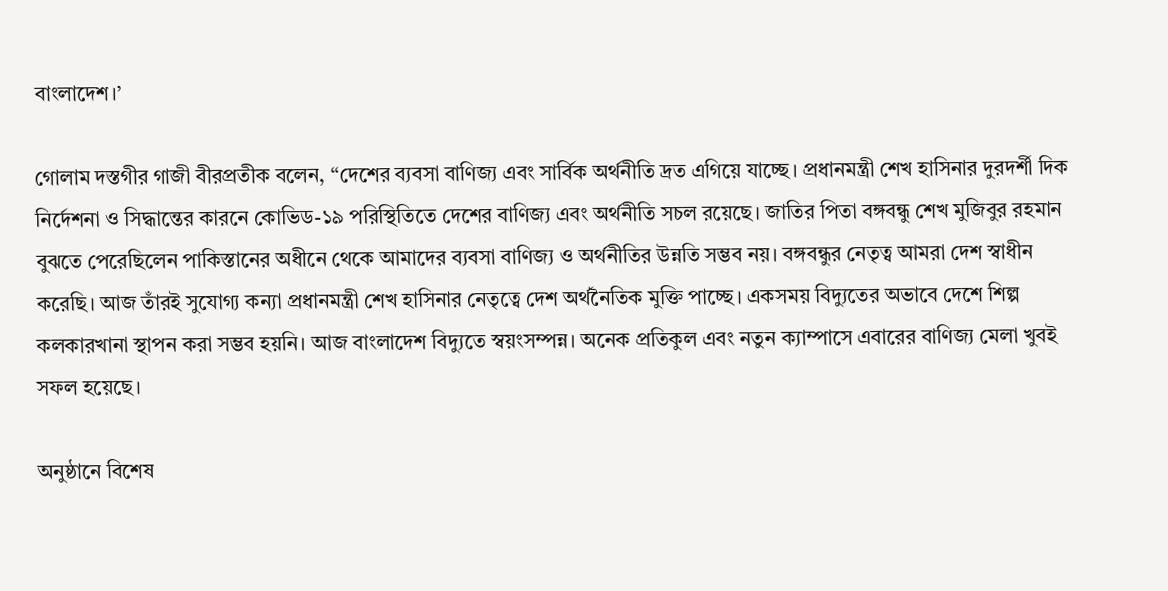বাংলাদেশ।’

গোলাম দস্তগীর গাজী বীরপ্রতীক বলেন, “দেশের ব্যবসা বাণিজ্য এবং সার্বিক অর্থনীতি দ্রত এগিয়ে যাচ্ছে। প্রধানমন্ত্রী শেখ হাসিনার দুরদর্শী দিক নির্দেশনা ও সিদ্ধান্তের কারনে কোভিড-১৯ পরিস্থি‌তিতে দেশের বাণিজ্য এবং অর্থনীতি সচল রয়েছে। জাতির পিতা বঙ্গবন্ধু শেখ মুজিবুর রহমান বুঝতে পেরেছিলেন পাকিস্তানের অধীনে থেকে আমাদের ব্যবসা বাণিজ্য ও অর্থনীতির উন্নতি সম্ভব নয়। বঙ্গবন্ধুর নেতৃত্ব আমরা দেশ স্বাধীন করেছি। আজ তাঁরই সুযোগ্য কন্যা প্রধানমন্ত্রী শেখ হাসিনার নেতৃত্বে দেশ অর্থনৈতিক মুক্তি পাচ্ছে। একসময় বিদ্যুতের অভাবে দেশে শিল্প কলকারখানা স্থাপন করা সম্ভব হয়নি। আজ বাংলাদেশ বিদ্যুতে স্বয়ংসম্পন্ন। অনেক প্রতিকুল এবং নতুন ক্যাম্পাসে এবারের বাণিজ্য মেলা খুবই সফল হয়েছে।

অনুষ্ঠা‌নে বি‌শেষ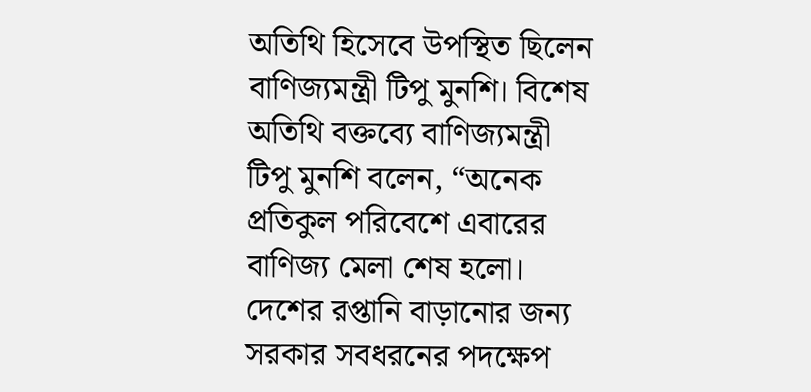অ‌তি‌থি হি‌সে‌বে উপ‌স্থিত ছি‌লেন বাণিজ্যমন্ত্রী টিপু মুনশি। বি‌শেষ অ‌তি‌থি বক্ত‌ব্যে বাণিজ্যমন্ত্রী টিপু মুনশি ব‌লেন, “অনেক প্রতিকুল পরিবেশে এবারের বাণিজ্য মেলা শেষ হলো। দেশের রপ্তানি বাড়ানোর জন্য সরকার সবধরনের পদক্ষেপ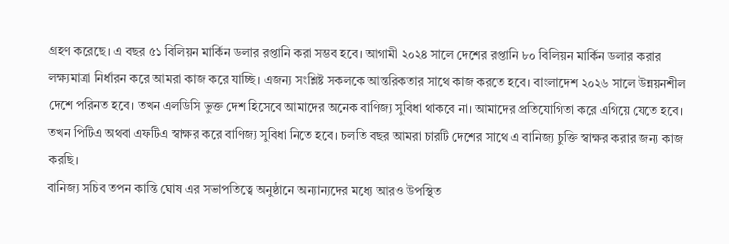গ্রহণ করেছে। এ বছর ৫১ বিলিয়ন মার্কিন ডলার রপ্তানি করা সম্ভব হবে। আগামী ২০২৪ সালে দেশের রপ্তানি ৮০ বিলিয়ন মার্কিন ডলার করার লক্ষ্যমাত্রা নির্ধারন করে আমরা কাজ করে যাচ্ছি। এজন্য সংশ্লিষ্ট সকলকে আন্তরিকতার সাথে কাজ করতে হবে। বাংলাদেশ ২০২৬ সালে উন্নয়নশীল দেশে পরিনত হবে। তখন এলডিসি ভুক্ত দেশ হিসেবে আমাদের অনেক বাণিজ্য সুবিধা থাকবে না। আমাদের প্রতিযোগিতা করে এগিয়ে যেতে হবে। তখন পিটিএ অথবা এফটিএ স্বাক্ষর করে বাণিজ্য সুবিধা নিতে হবে। চলতি বছর আমরা চারটি দেশের সাথে এ বানিজ্য চুক্তি স্বাক্ষর করার জন্য কাজ করছি।
বা‌নিজ্য স‌চিব তপন কান্তি ঘোষ এর সভাপ‌তি‌ত্বে অনুষ্ঠা‌নে অন্যান্য‌দের ম‌ধ্যে আরও উপ‌স্থিত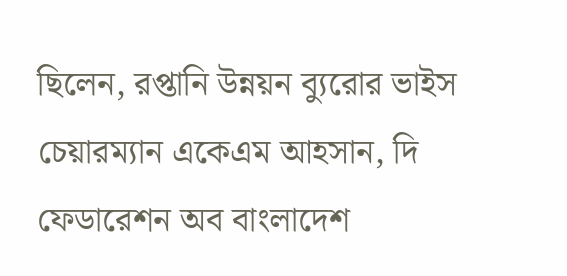ছি‌লেন, রপ্তানি উন্নয়ন ব্যুরোর ভাইস চেয়ারম্যান এ‌কেএম আহসান, দি ফেডা‌রেশন অব বাংলা‌দেশ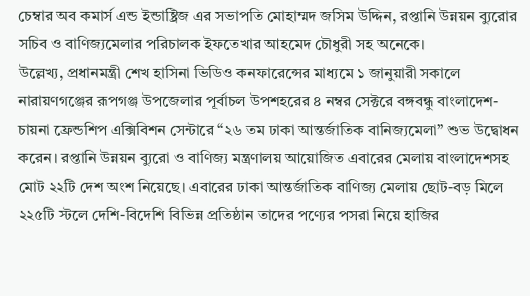চেম্বার অব কমার্স এন্ড ইন্ডা‌ষ্ট্রিজ এর সভাপ‌তি মোহাম্মদ জ‌সিম উ‌দ্দিন, রপ্তানি উন্নয়ন ব্যুরোর সচিব ও বাণিজ্যমেলার পরিচালক ইফতেখার আহমেদ চৌধুরী সহ অ‌নে‌কে।
উল্লেখ্য, প্রধানমন্ত্রী শেখ হাসিনা ভিডিও কনফারেন্সের মাধ্যমে ১ জানুয়ারী সকা‌লে নারায়ণগঞ্জের রূপগঞ্জ উপজেলার পূর্বাচল উপশহ‌রের ৪ নম্বর সেক্ট‌রে বঙ্গবন্ধু বাংলা‌দেশ-চায়না ‌ফ্রেন্ড‌শিপ এ‌ক্সি‌বিশন সেন্টারে “২৬ তম ঢাকা আন্তর্জা‌তিক বা‌নিজ্য‌মেলা” শুভ উদ্বোধন করেন। রপ্তানি উন্নয়ন ব্যুরো ও বাণিজ্য মন্ত্রণালয় আয়োজিত এবারের মেলায় বাংলাদেশসহ মোট ২২টি দেশ অংশ নিয়েছে। এবারের ঢাকা আন্তর্জা‌তিক বাণিজ্য মেলায় ছোট-বড় মিলে ২২৫টি স্টলে দেশি-বিদেশি বিভিন্ন প্রতিষ্ঠান তাদের পণ্যের পসরা নিয়ে হাজির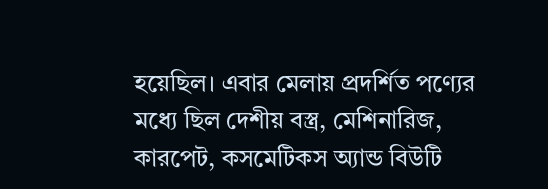হয়ে‌ছিল। এবার মেলায় প্রদর্শিত পণ্যের মধ্যে ছিল দেশীয় বস্ত্র, মেশিনারিজ, কারপেট, কসমেটিকস অ্যান্ড বিউটি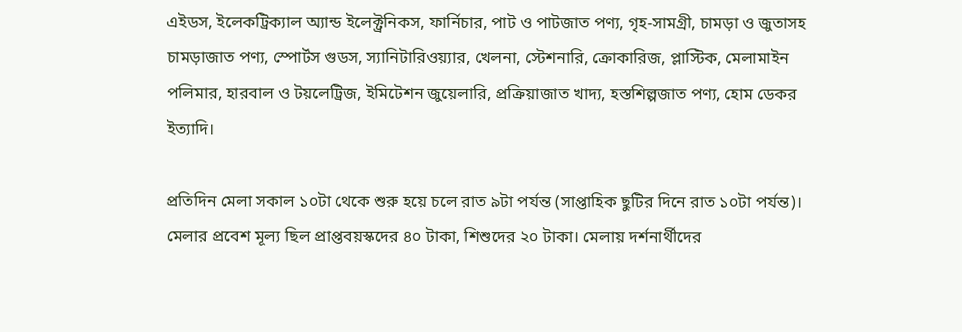এইডস, ইলেকট্রিক্যাল অ্যান্ড ইলেক্ট্রনিকস, ফার্নিচার, পাট ও পাটজাত পণ্য, গৃহ-সামগ্রী, চামড়া ও জুতাসহ চামড়াজাত পণ্য, স্পোর্টস গুডস, স্যানিটারিওয়্যার, খেলনা, স্টেশনারি, ক্রোকারিজ, প্লাস্টিক, মেলামাইন পলিমার, হারবাল ও টয়লেট্রিজ, ইমিটেশন জুয়েলারি, প্রক্রিয়াজাত খাদ্য, হস্তশিল্পজাত পণ্য, হোম ডেকর ইত্যাদি।

প্রতিদিন মেলা সকাল ১০টা থেকে শুরু হয়ে চলে রাত ৯টা পর্যন্ত (সাপ্তাহিক ছুটির দিনে রাত ১০টা পর্যন্ত)। মেলার প্রবেশ মূল্য ছিল প্রাপ্তবয়স্কদের ৪০ টাকা, শিশুদের ২০ টাকা। মেলায় দর্শনার্থীদের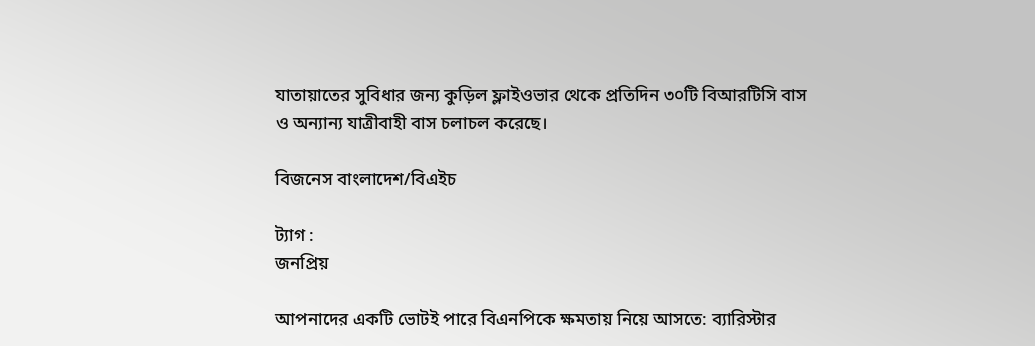যাতায়াতের সুবিধার জন্য কুড়িল ফ্লাইওভার থেকে প্রতিদিন ৩০টি বিআরটিসি বাস ও অন্যান্য যাত্রীবাহী বাস চলাচল করেছে।

বিজনেস বাংলাদেশ/বিএইচ

ট্যাগ :
জনপ্রিয়

আপনাদের একটি ভোটই পারে বিএনপিকে ক্ষমতায় নিয়ে আসতে: ব্যারিস্টার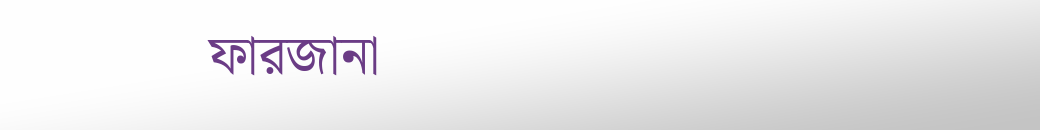ফারজানা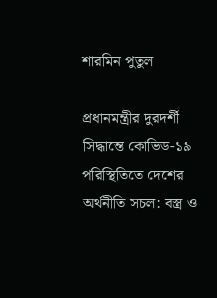শারমিন পুতুল

প্রধানমন্ত্রীর দুরদর্শী সিদ্ধান্তে কোভিড-১৯ পরিস্থিতি‌তে দেশের অর্থনীতি সচল: বস্ত্র ও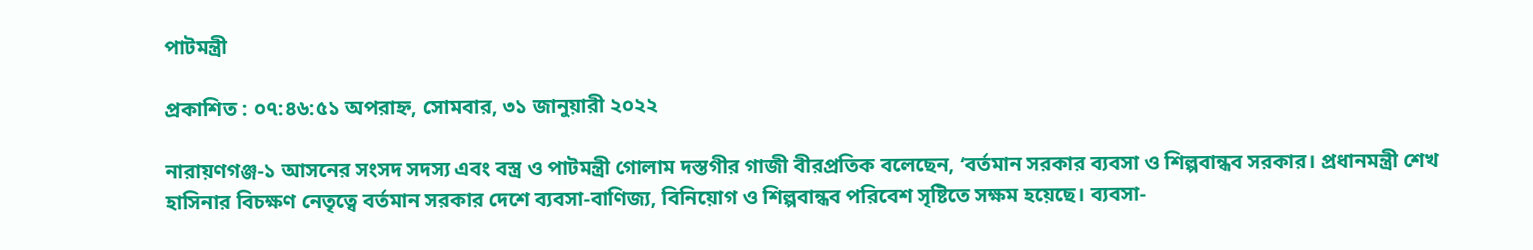পাটমন্ত্রী

প্রকাশিত : ০৭:৪৬:৫১ অপরাহ্ন, সোমবার, ৩১ জানুয়ারী ২০২২

নারায়ণগঞ্জ-১ আসনের সংসদ সদস্য এবং বস্ত্র ও পাটমন্ত্রী গোলাম দস্তগীর গাজী বীরপ্রতিক বলেছেন, ‘বর্তমান সরকার ব্যবসা ও শিল্পবান্ধব সরকার। প্রধানমন্ত্রী শেখ হাসিনার বিচক্ষণ নেতৃত্বে বর্তমান সরকার দেশে ব্যবসা-বাণিজ্য, বিনিয়োগ ও শিল্পবান্ধব পরিবেশ সৃষ্টিতে সক্ষম হয়েছে। ব্যবসা-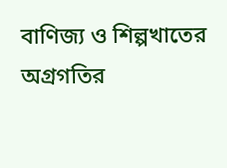বাণিজ্য ও শিল্পখাতের অগ্রগতির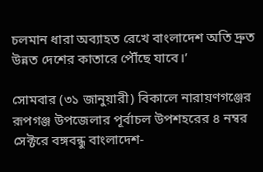চলমান ধারা অব্যাহত রেখে বাংলাদেশ অতি দ্রুত উন্নত দেশের কাতারে পৌঁছে যাবে।’

সোমবার (৩১ জানুয়ারী) বিকা‌লে নারায়ণগঞ্জের রূপগঞ্জ উপজেলার পূর্বাচল উপশহ‌রের ৪ নম্বর সেক্ট‌রে বঙ্গবন্ধু বাংলা‌দেশ-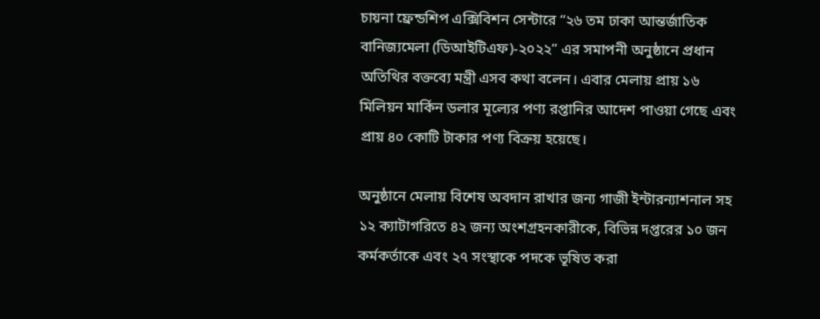চায়না ‌ফ্রেন্ড‌শিপ এ‌ক্সি‌বিশন সেন্টারে “২৬ তম ঢাকা আন্তর্জা‌তিক বা‌নিজ্য‌মেলা (ডিআই‌টিএফ)-২০২২” এর সমাপনী অনুষ্ঠা‌নে প্রধান অ‌তি‌থির বক্ত‌ব্যে মন্ত্রী এসব কথা ব‌লেন। এবার মেলায় প্রায় ১৬ মিলিয়ন মার্কিন ডলার মূল্যের পণ্য রপ্তানির আদেশ পাওয়া গেছে এবং প্রায় ৪০ কোটি টাকার পণ্য বিক্রয় হয়েছে।

অনুষ্ঠানে মেলায় বিশেষ অবদান রাখার জন্য গাজী ইন্টারন্যাশনাল সহ ১২ ক্যাটাগরিতে ৪২ জন্য অংশগ্রহনকারীকে, বিভিন্ন দপ্তরের ১০ জন কর্মকর্তাকে এবং ২৭ সংস্থাকে পদকে ভূষিত করা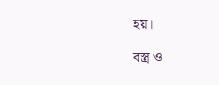হয়।

বস্ত্র ও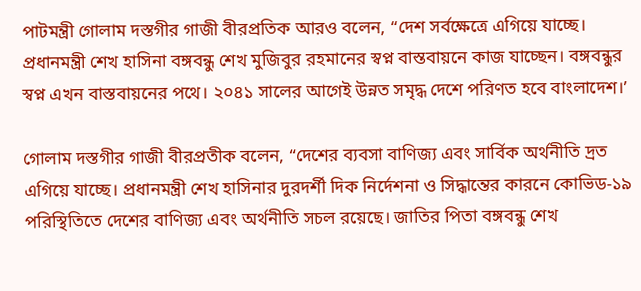পাটমন্ত্রী গোলাম দস্তগীর গাজী বীরপ্রতিক আরও ব‌লেন, “দেশ সর্ব‌ক্ষে‌ত্রে এ‌গি‌য়ে যা‌চ্ছে। প্রধানমন্ত্রী শেখ হাসিনা বঙ্গবন্ধু শেখ মুজিবুর রহমানের স্বপ্ন বাস্তবায়নে কাজ যা‌চ্ছেন। বঙ্গবন্ধুর স্বপ্ন এখন বাস্তবায়নের পথে। ২০৪১ সালের আগেই উন্নত সমৃদ্ধ দেশে পরিণত হবে বাংলাদেশ।’

গোলাম দস্তগীর গাজী বীরপ্রতীক বলেন, “দেশের ব্যবসা বাণিজ্য এবং সার্বিক অর্থনীতি দ্রত এগিয়ে যাচ্ছে। প্রধানমন্ত্রী শেখ হাসিনার দুরদর্শী দিক নির্দেশনা ও সিদ্ধান্তের কারনে কোভিড-১৯ পরিস্থি‌তিতে দেশের বাণিজ্য এবং অর্থনীতি সচল রয়েছে। জাতির পিতা বঙ্গবন্ধু শেখ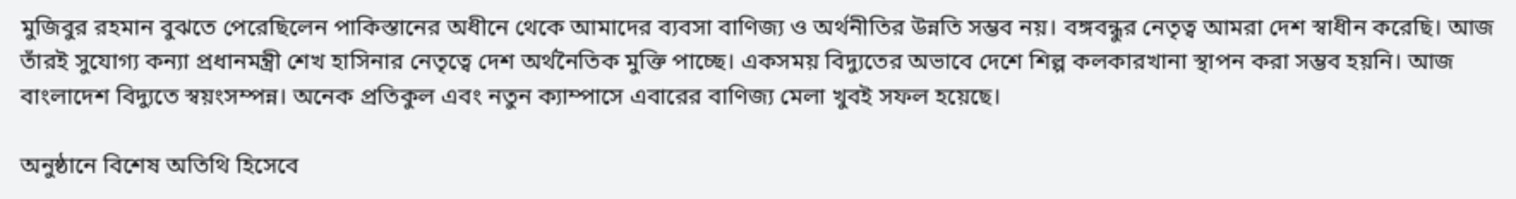মুজিবুর রহমান বুঝতে পেরেছিলেন পাকিস্তানের অধীনে থেকে আমাদের ব্যবসা বাণিজ্য ও অর্থনীতির উন্নতি সম্ভব নয়। বঙ্গবন্ধুর নেতৃত্ব আমরা দেশ স্বাধীন করেছি। আজ তাঁরই সুযোগ্য কন্যা প্রধানমন্ত্রী শেখ হাসিনার নেতৃত্বে দেশ অর্থনৈতিক মুক্তি পাচ্ছে। একসময় বিদ্যুতের অভাবে দেশে শিল্প কলকারখানা স্থাপন করা সম্ভব হয়নি। আজ বাংলাদেশ বিদ্যুতে স্বয়ংসম্পন্ন। অনেক প্রতিকুল এবং নতুন ক্যাম্পাসে এবারের বাণিজ্য মেলা খুবই সফল হয়েছে।

অনুষ্ঠা‌নে বি‌শেষ অ‌তি‌থি হি‌সে‌বে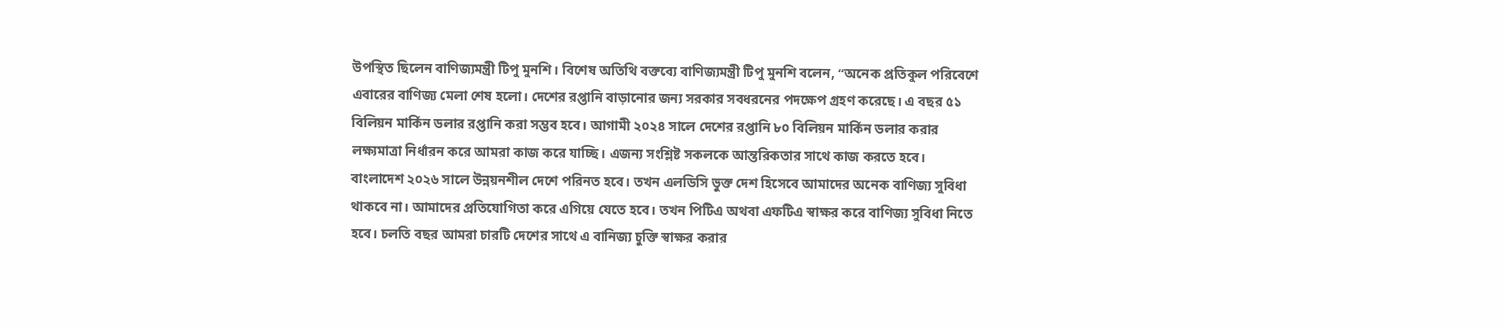উপ‌স্থিত ছি‌লেন বাণিজ্যমন্ত্রী টিপু মুনশি। বি‌শেষ অ‌তি‌থি বক্ত‌ব্যে বাণিজ্যমন্ত্রী টিপু মুনশি ব‌লেন, “অনেক প্রতিকুল পরিবেশে এবারের বাণিজ্য মেলা শেষ হলো। দেশের রপ্তানি বাড়ানোর জন্য সরকার সবধরনের পদক্ষেপ গ্রহণ করেছে। এ বছর ৫১ বিলিয়ন মার্কিন ডলার রপ্তানি করা সম্ভব হবে। আগামী ২০২৪ সালে দেশের রপ্তানি ৮০ বিলিয়ন মার্কিন ডলার করার লক্ষ্যমাত্রা নির্ধারন করে আমরা কাজ করে যাচ্ছি। এজন্য সংশ্লিষ্ট সকলকে আন্তরিকতার সাথে কাজ করতে হবে। বাংলাদেশ ২০২৬ সালে উন্নয়নশীল দেশে পরিনত হবে। তখন এলডিসি ভুক্ত দেশ হিসেবে আমাদের অনেক বাণিজ্য সুবিধা থাকবে না। আমাদের প্রতিযোগিতা করে এগিয়ে যেতে হবে। তখন পিটিএ অথবা এফটিএ স্বাক্ষর করে বাণিজ্য সুবিধা নিতে হবে। চলতি বছর আমরা চারটি দেশের সাথে এ বানিজ্য চুক্তি স্বাক্ষর করার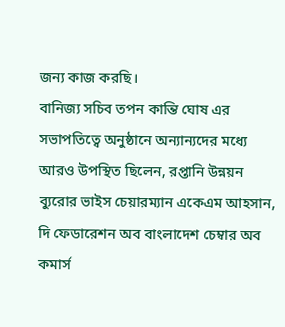জন্য কাজ করছি।
বা‌নিজ্য স‌চিব তপন কান্তি ঘোষ এর সভাপ‌তি‌ত্বে অনুষ্ঠা‌নে অন্যান্য‌দের ম‌ধ্যে আরও উপ‌স্থিত ছি‌লেন, রপ্তানি উন্নয়ন ব্যুরোর ভাইস চেয়ারম্যান এ‌কেএম আহসান, দি ফেডা‌রেশন অব বাংলা‌দেশ চেম্বার অব কমার্স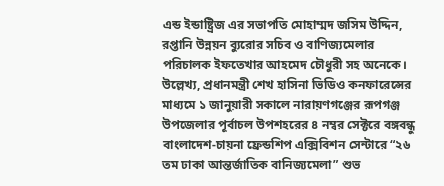এন্ড ইন্ডা‌ষ্ট্রিজ এর সভাপ‌তি মোহাম্মদ জ‌সিম উ‌দ্দিন, রপ্তানি উন্নয়ন ব্যুরোর সচিব ও বাণিজ্যমেলার পরিচালক ইফতেখার আহমেদ চৌধুরী সহ অ‌নে‌কে।
উল্লেখ্য, প্রধানমন্ত্রী শেখ হাসিনা ভিডিও কনফারেন্সের মাধ্যমে ১ জানুয়ারী সকা‌লে নারায়ণগঞ্জের রূপগঞ্জ উপজেলার পূর্বাচল উপশহ‌রের ৪ নম্বর সেক্ট‌রে বঙ্গবন্ধু বাংলা‌দেশ-চায়না ‌ফ্রেন্ড‌শিপ এ‌ক্সি‌বিশন সেন্টারে “২৬ তম ঢাকা আন্তর্জা‌তিক বা‌নিজ্য‌মেলা” শুভ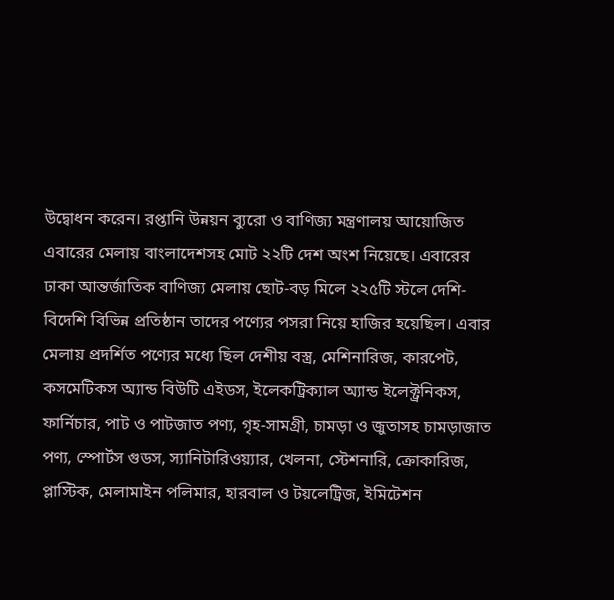উদ্বোধন করেন। রপ্তানি উন্নয়ন ব্যুরো ও বাণিজ্য মন্ত্রণালয় আয়োজিত এবারের মেলায় বাংলাদেশসহ মোট ২২টি দেশ অংশ নিয়েছে। এবারের ঢাকা আন্তর্জা‌তিক বাণিজ্য মেলায় ছোট-বড় মিলে ২২৫টি স্টলে দেশি-বিদেশি বিভিন্ন প্রতিষ্ঠান তাদের পণ্যের পসরা নিয়ে হাজির হয়ে‌ছিল। এবার মেলায় প্রদর্শিত পণ্যের মধ্যে ছিল দেশীয় বস্ত্র, মেশিনারিজ, কারপেট, কসমেটিকস অ্যান্ড বিউটি এইডস, ইলেকট্রিক্যাল অ্যান্ড ইলেক্ট্রনিকস, ফার্নিচার, পাট ও পাটজাত পণ্য, গৃহ-সামগ্রী, চামড়া ও জুতাসহ চামড়াজাত পণ্য, স্পোর্টস গুডস, স্যানিটারিওয়্যার, খেলনা, স্টেশনারি, ক্রোকারিজ, প্লাস্টিক, মেলামাইন পলিমার, হারবাল ও টয়লেট্রিজ, ইমিটেশন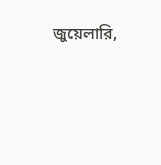জুয়েলারি,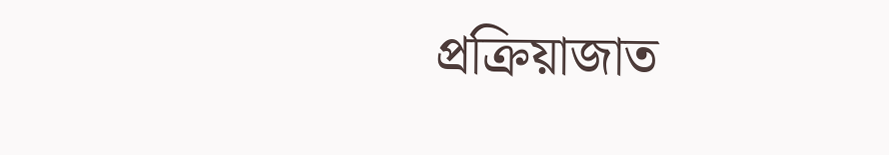প্রক্রিয়াজাত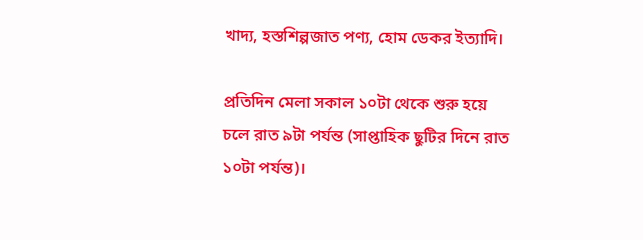খাদ্য, হস্তশিল্পজাত পণ্য, হোম ডেকর ইত্যাদি।

প্রতিদিন মেলা সকাল ১০টা থেকে শুরু হয়ে চলে রাত ৯টা পর্যন্ত (সাপ্তাহিক ছুটির দিনে রাত ১০টা পর্যন্ত)।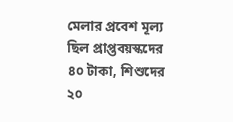মেলার প্রবেশ মূল্য ছিল প্রাপ্তবয়স্কদের ৪০ টাকা, শিশুদের ২০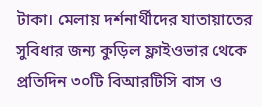টাকা। মেলায় দর্শনার্থীদের যাতায়াতের সুবিধার জন্য কুড়িল ফ্লাইওভার থেকে প্রতিদিন ৩০টি বিআরটিসি বাস ও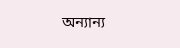অন্যান্য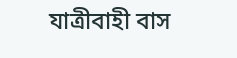যাত্রীবাহী বাস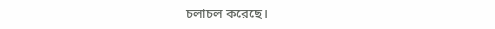চলাচল করেছে।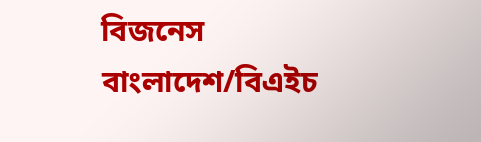বিজনেস বাংলাদেশ/বিএইচ